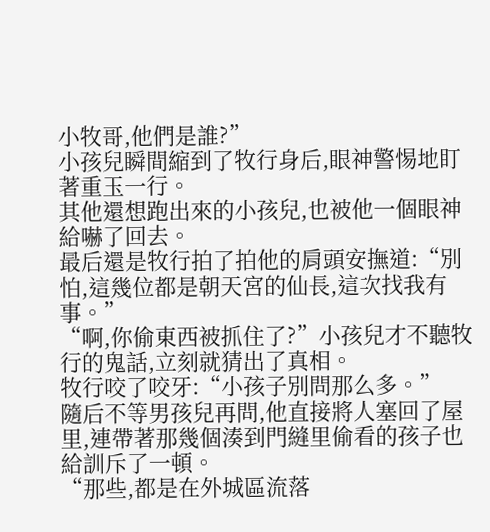小牧哥,他們是誰?”
小孩兒瞬間縮到了牧行身后,眼神警惕地盯著重玉一行。
其他還想跑出來的小孩兒,也被他一個眼神給嚇了回去。
最后還是牧行拍了拍他的肩頭安撫道:“別怕,這幾位都是朝天宮的仙長,這次找我有事。”
“啊,你偷東西被抓住了?”小孩兒才不聽牧行的鬼話,立刻就猜出了真相。
牧行咬了咬牙:“小孩子別問那么多。”
隨后不等男孩兒再問,他直接將人塞回了屋里,連帶著那幾個湊到門縫里偷看的孩子也給訓斥了一頓。
“那些,都是在外城區流落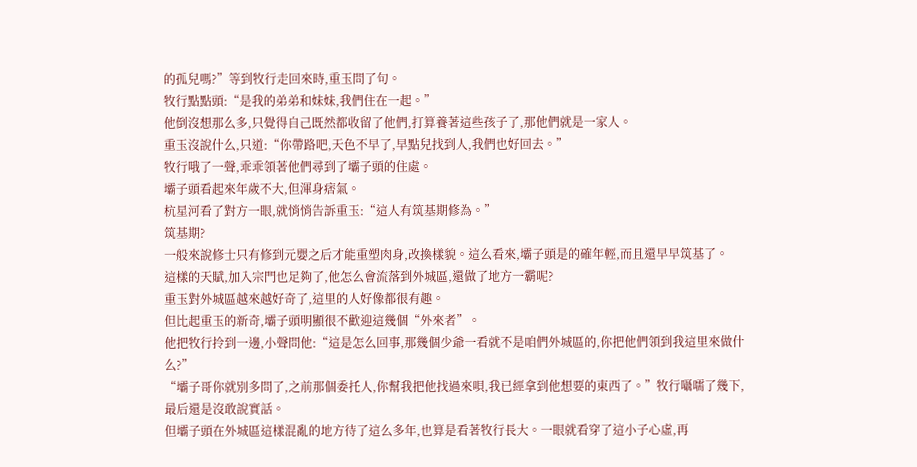的孤兒嗎?”等到牧行走回來時,重玉問了句。
牧行點點頭:“是我的弟弟和妹妹,我們住在一起。”
他倒沒想那么多,只覺得自己既然都收留了他們,打算養著這些孩子了,那他們就是一家人。
重玉沒說什么,只道:“你帶路吧,天色不早了,早點兒找到人,我們也好回去。”
牧行哦了一聲,乖乖領著他們尋到了壩子頭的住處。
壩子頭看起來年歲不大,但渾身痞氣。
杭星河看了對方一眼,就悄悄告訴重玉:“這人有筑基期修為。”
筑基期?
一般來說修士只有修到元嬰之后才能重塑肉身,改換樣貌。這么看來,壩子頭是的確年輕,而且還早早筑基了。
這樣的天賦,加入宗門也足夠了,他怎么會流落到外城區,還做了地方一霸呢?
重玉對外城區越來越好奇了,這里的人好像都很有趣。
但比起重玉的新奇,壩子頭明顯很不歡迎這幾個“外來者”。
他把牧行拎到一邊,小聲問他:“這是怎么回事,那幾個少爺一看就不是咱們外城區的,你把他們領到我這里來做什么?”
“壩子哥你就別多問了,之前那個委托人,你幫我把他找過來唄,我已經拿到他想要的東西了。”牧行囁嚅了幾下,最后還是沒敢說實話。
但壩子頭在外城區這樣混亂的地方待了這么多年,也算是看著牧行長大。一眼就看穿了這小子心虛,再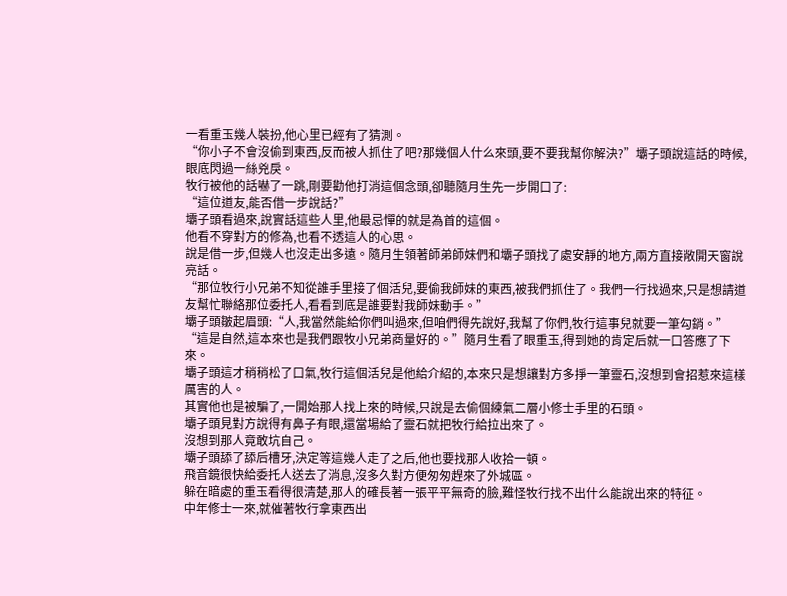一看重玉幾人裝扮,他心里已經有了猜測。
“你小子不會沒偷到東西,反而被人抓住了吧?那幾個人什么來頭,要不要我幫你解決?”壩子頭說這話的時候,眼底閃過一絲兇戾。
牧行被他的話嚇了一跳,剛要勸他打消這個念頭,卻聽隨月生先一步開口了:
“這位道友,能否借一步說話?”
壩子頭看過來,說實話這些人里,他最忌憚的就是為首的這個。
他看不穿對方的修為,也看不透這人的心思。
說是借一步,但幾人也沒走出多遠。隨月生領著師弟師妹們和壩子頭找了處安靜的地方,兩方直接敞開天窗說亮話。
“那位牧行小兄弟不知從誰手里接了個活兒,要偷我師妹的東西,被我們抓住了。我們一行找過來,只是想請道友幫忙聯絡那位委托人,看看到底是誰要對我師妹動手。”
壩子頭皺起眉頭:“人,我當然能給你們叫過來,但咱們得先說好,我幫了你們,牧行這事兒就要一筆勾銷。”
“這是自然,這本來也是我們跟牧小兄弟商量好的。”隨月生看了眼重玉,得到她的肯定后就一口答應了下來。
壩子頭這才稍稍松了口氣,牧行這個活兒是他給介紹的,本來只是想讓對方多掙一筆靈石,沒想到會招惹來這樣厲害的人。
其實他也是被騙了,一開始那人找上來的時候,只說是去偷個練氣二層小修士手里的石頭。
壩子頭見對方說得有鼻子有眼,還當場給了靈石就把牧行給拉出來了。
沒想到那人竟敢坑自己。
壩子頭舔了舔后槽牙,決定等這幾人走了之后,他也要找那人收拾一頓。
飛音鏡很快給委托人送去了消息,沒多久對方便匆匆趕來了外城區。
躲在暗處的重玉看得很清楚,那人的確長著一張平平無奇的臉,難怪牧行找不出什么能說出來的特征。
中年修士一來,就催著牧行拿東西出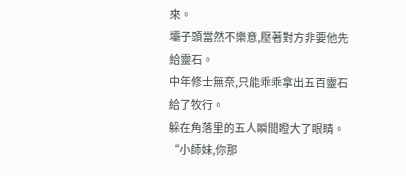來。
壩子頭當然不樂意,壓著對方非要他先給靈石。
中年修士無奈,只能乖乖拿出五百靈石給了牧行。
躲在角落里的五人瞬間瞪大了眼睛。
“小師妹,你那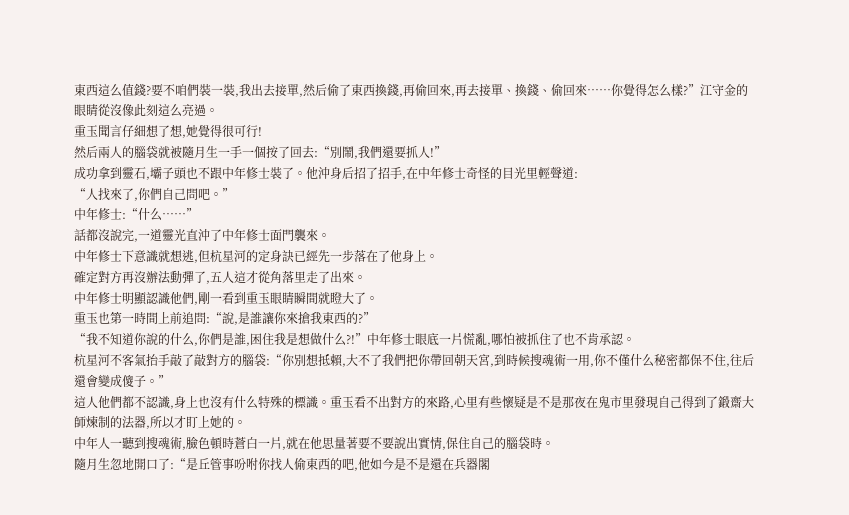東西這么值錢?要不咱們裝一裝,我出去接單,然后偷了東西換錢,再偷回來,再去接單、換錢、偷回來……你覺得怎么樣?”江守金的眼睛從沒像此刻這么亮過。
重玉聞言仔細想了想,她覺得很可行!
然后兩人的腦袋就被隨月生一手一個按了回去:“別鬧,我們還要抓人!”
成功拿到靈石,壩子頭也不跟中年修士裝了。他沖身后招了招手,在中年修士奇怪的目光里輕聲道:
“人找來了,你們自己問吧。”
中年修士:“什么……”
話都沒說完,一道靈光直沖了中年修士面門襲來。
中年修士下意識就想逃,但杭星河的定身訣已經先一步落在了他身上。
確定對方再沒辦法動彈了,五人這才從角落里走了出來。
中年修士明顯認識他們,剛一看到重玉眼睛瞬間就瞪大了。
重玉也第一時間上前追問:“說,是誰讓你來搶我東西的?”
“我不知道你說的什么,你們是誰,困住我是想做什么?!”中年修士眼底一片慌亂,哪怕被抓住了也不肯承認。
杭星河不客氣抬手敲了敲對方的腦袋:“你別想抵賴,大不了我們把你帶回朝天宮,到時候搜魂術一用,你不僅什么秘密都保不住,往后還會變成傻子。”
這人他們都不認識,身上也沒有什么特殊的標識。重玉看不出對方的來路,心里有些懷疑是不是那夜在鬼市里發現自己得到了鍛齋大師煉制的法器,所以才盯上她的。
中年人一聽到搜魂術,臉色頓時蒼白一片,就在他思量著要不要說出實情,保住自己的腦袋時。
隨月生忽地開口了:“是丘管事吩咐你找人偷東西的吧,他如今是不是還在兵器閣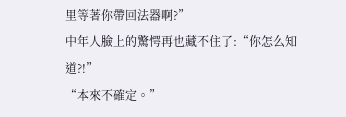里等著你帶回法器啊?”
中年人臉上的驚愕再也藏不住了:“你怎么知道?!”
“本來不確定。”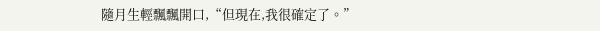隨月生輕飄飄開口,“但現在,我很確定了。”